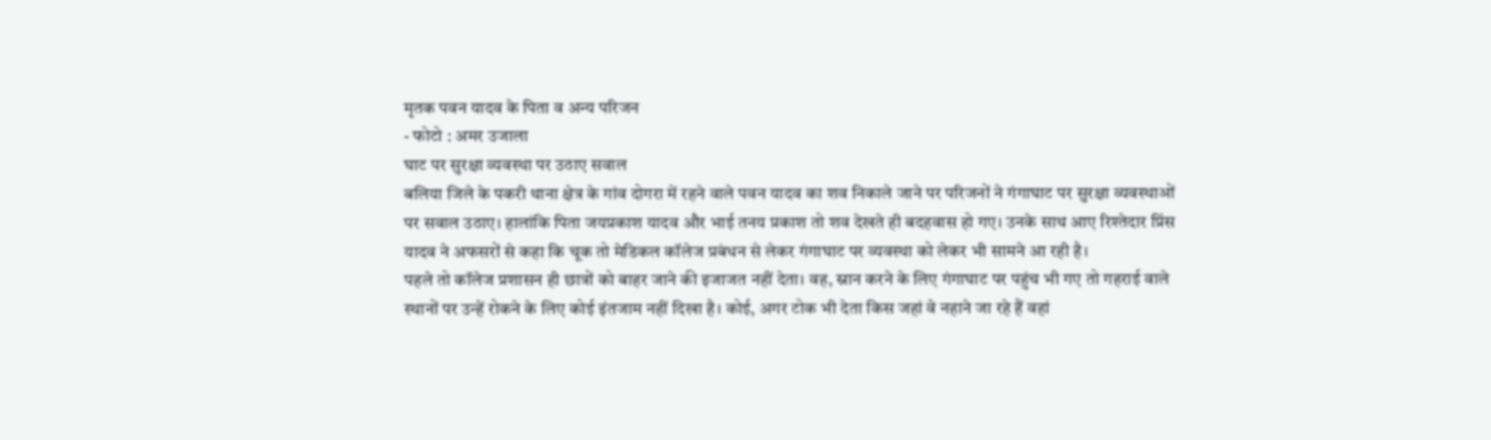मृतक पवन यादव के पिता व अन्य परिजन
- फोटो : अमर उजाला
घाट पर सुरक्षा व्यवस्था पर उठाए सवाल
बलिया जिले के पकरी थाना क्षेत्र के गांव दोगरा में रहने वाले पवन यादव का शव निकाले जाने पर परिजनों ने गंगाघाट पर सुरक्षा व्यवस्थाओं पर सवाल उठाए। हालांकि पिता जयप्रकाश यादव और भाई तनय प्रकाश तो शव देखते ही बदहवास हो गए। उनके साथ आए रिश्तेदार प्रिंस यादव ने अफसरों से कहा कि चूक तो मेडिकल कॉलेज प्रबंधन से लेकर गंगाघाट पर व्यवस्था को लेकर भी सामने आ रही है।
पहले तो कॉलेज प्रशासन ही छात्रों को बाहर जाने की इजाजत नहीं देता। वह, स्नान करने के लिए गंगाघाट पर पहुंच भी गए तो गहराई वाले स्थानों पर उन्हें रोकने के लिए कोई इंतजाम नहीं दिखा है। कोई, अगर टोक भी देता किस जहां वे नहाने जा रहे हैं वहां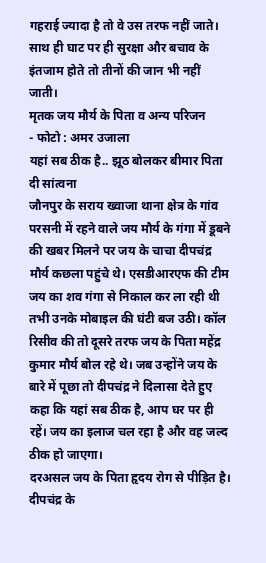गहराई ज्यादा है तो वे उस तरफ नहीं जाते। साथ ही घाट पर ही सुरक्षा और बचाव के इंतजाम होते तो तीनों की जान भी नहीं जाती।
मृतक जय मौर्य के पिता व अन्य परिजन
- फोटो : अमर उजाला
यहां सब ठीक है.. झूठ बोलकर बीमार पिता दी सांत्वना
जौनपुर के सराय ख्वाजा थाना क्षेत्र के गांव परसनी में रहने वाले जय मौर्य के गंगा में डूबने की खबर मिलने पर जय के चाचा दीपचंद्र मौर्य कछला पहुंचे थे। एसडीआरएफ की टीम जय का शव गंगा से निकाल कर ला रही थी तभी उनके मोबाइल की घंटी बज उठी। कॉल रिसीव की तो दूसरे तरफ जय के पिता महेंद्र कुमार मौर्य बोल रहे थे। जब उन्होंने जय के बारे में पूछा तो दीपचंद्र ने दिलासा देते हुए कहा कि यहां सब ठीक है, आप घर पर ही रहें। जय का इलाज चल रहा है और वह जल्द ठीक हो जाएगा।
दरअसल जय के पिता हृदय रोग से पीड़ित है। दीपचंद्र के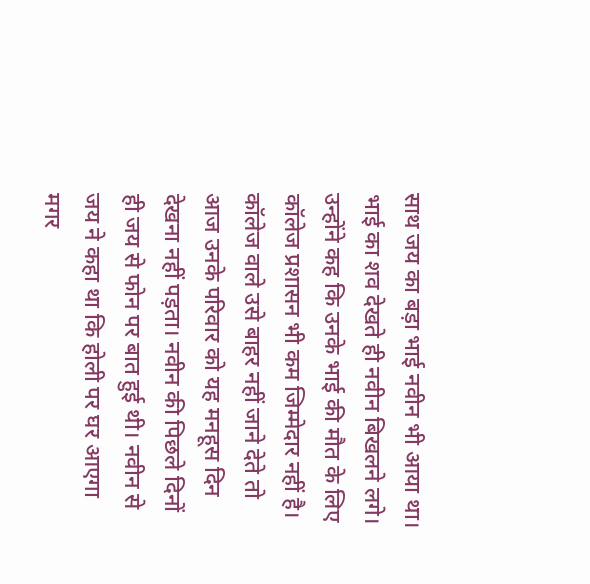साथ जय का बड़ा भाई नवीन भी आया था। भाई का शव देखते ही नवीन बिखलने लगे। उन्होंने कह कि उनके भाई की मौत के लिए कॉलेज प्रशासन भी कम जिम्मेदार नहीं है। कॉलेज वाले उसे बाहर नहीं जाने देते तो आज उनके परिवार को यह मनहूस दिन देखना नहीं पड़ता। नवीन की पिछले दिनों ही जय से फोन पर बात हुई थी। नवीन से जय ने कहा था कि होली पर घर आएगा मगर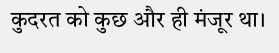कुदरत को कुछ और ही मंजूर था।